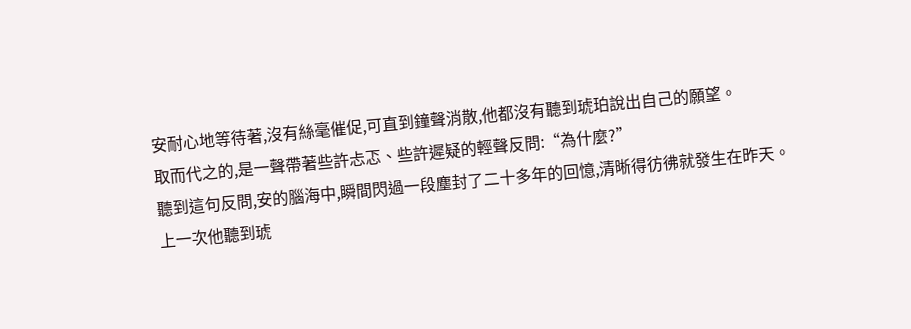安耐心地等待著,沒有絲毫催促,可直到鐘聲消散,他都沒有聽到琥珀說出自己的願望。
取而代之的,是一聲帶著些許忐忑、些許遲疑的輕聲反問:“為什麼?”
聽到這句反問,安的腦海中,瞬間閃過一段塵封了二十多年的回憶,清晰得彷彿就發生在昨天。
上一次他聽到琥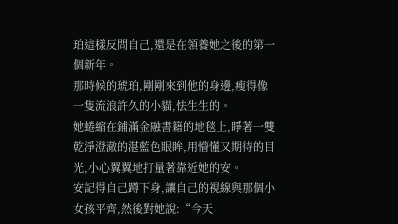珀這樣反問自己,還是在領養她之後的第一個新年。
那時候的琥珀,剛剛來到他的身邊,瘦得像一隻流浪許久的小貓,怯生生的。
她蜷縮在鋪滿金融書籍的地毯上,睜著一雙乾淨澄澈的湛藍色眼眸,用懵懂又期待的目光,小心翼翼地打量著靠近她的安。
安記得自己蹲下身,讓自己的視線與那個小女孩平齊,然後對她說:“今天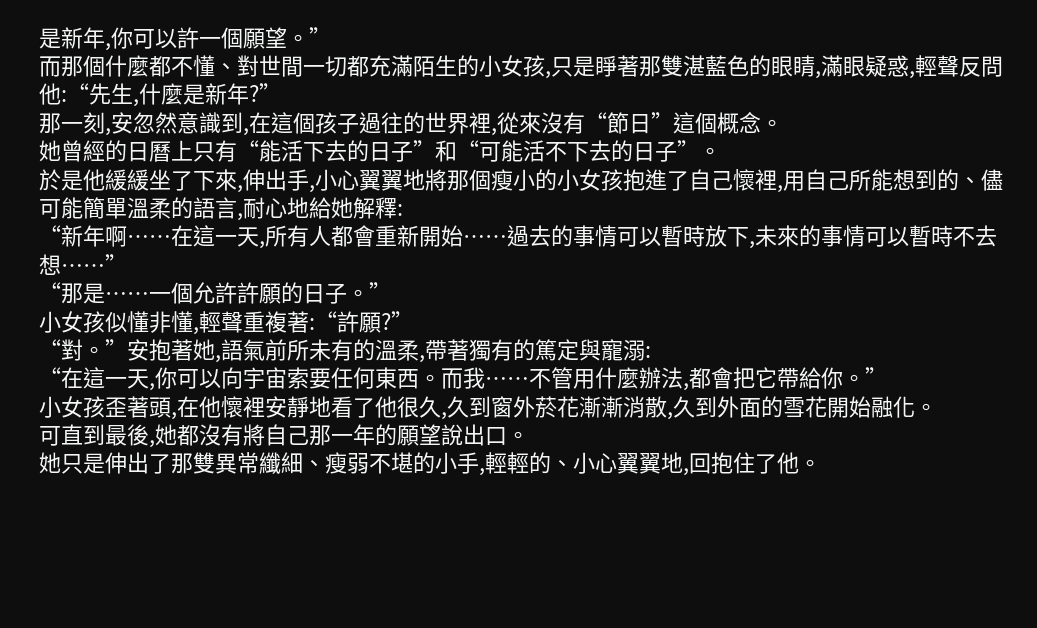是新年,你可以許一個願望。”
而那個什麼都不懂、對世間一切都充滿陌生的小女孩,只是睜著那雙湛藍色的眼睛,滿眼疑惑,輕聲反問他:“先生,什麼是新年?”
那一刻,安忽然意識到,在這個孩子過往的世界裡,從來沒有“節日”這個概念。
她曾經的日曆上只有“能活下去的日子”和“可能活不下去的日子”。
於是他緩緩坐了下來,伸出手,小心翼翼地將那個瘦小的小女孩抱進了自己懷裡,用自己所能想到的、儘可能簡單溫柔的語言,耐心地給她解釋:
“新年啊……在這一天,所有人都會重新開始……過去的事情可以暫時放下,未來的事情可以暫時不去想……”
“那是……一個允許許願的日子。”
小女孩似懂非懂,輕聲重複著:“許願?”
“對。”安抱著她,語氣前所未有的溫柔,帶著獨有的篤定與寵溺:
“在這一天,你可以向宇宙索要任何東西。而我……不管用什麼辦法,都會把它帶給你。”
小女孩歪著頭,在他懷裡安靜地看了他很久,久到窗外菸花漸漸消散,久到外面的雪花開始融化。
可直到最後,她都沒有將自己那一年的願望說出口。
她只是伸出了那雙異常纖細、瘦弱不堪的小手,輕輕的、小心翼翼地,回抱住了他。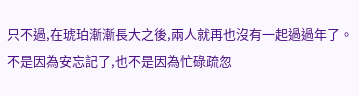只不過,在琥珀漸漸長大之後,兩人就再也沒有一起過過年了。
不是因為安忘記了,也不是因為忙碌疏忽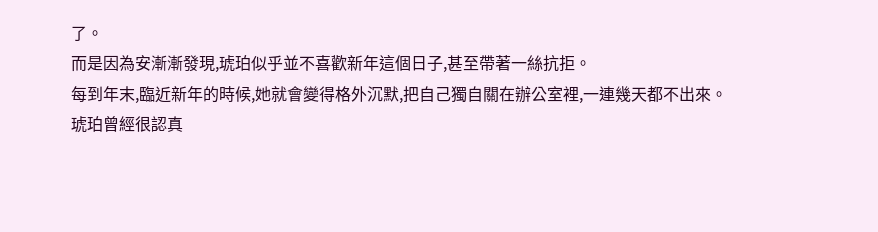了。
而是因為安漸漸發現,琥珀似乎並不喜歡新年這個日子,甚至帶著一絲抗拒。
每到年末,臨近新年的時候,她就會變得格外沉默,把自己獨自關在辦公室裡,一連幾天都不出來。
琥珀曾經很認真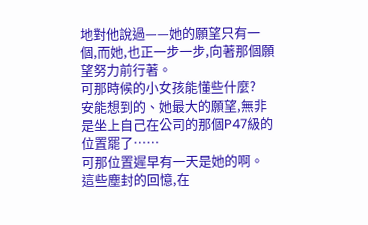地對他說過——她的願望只有一個,而她,也正一步一步,向著那個願望努力前行著。
可那時候的小女孩能懂些什麼?
安能想到的、她最大的願望,無非是坐上自己在公司的那個P47級的位置罷了……
可那位置遲早有一天是她的啊。
這些塵封的回憶,在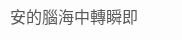安的腦海中轉瞬即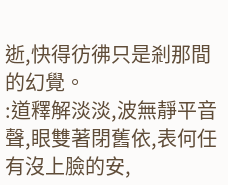逝,快得彷彿只是剎那間的幻覺。
:道釋解淡淡,波無靜平音聲,眼雙著閉舊依,表何任有沒上臉的安,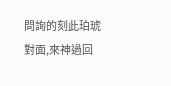問詢的刻此珀琥對面,來神過回